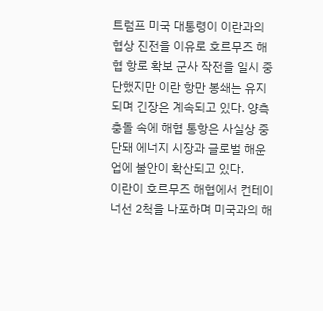트럼프 미국 대통령이 이란과의 협상 진전을 이유로 호르무즈 해협 항로 확보 군사 작전을 일시 중단했지만 이란 항만 봉쇄는 유지되며 긴장은 계속되고 있다. 양측 충돌 속에 해협 통항은 사실상 중단돼 에너지 시장과 글로벌 해운업에 불안이 확산되고 있다.
이란이 호르무즈 해협에서 컨테이너선 2척을 나포하며 미국과의 해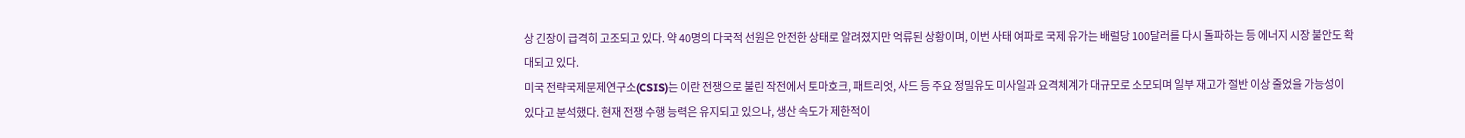상 긴장이 급격히 고조되고 있다. 약 40명의 다국적 선원은 안전한 상태로 알려졌지만 억류된 상황이며, 이번 사태 여파로 국제 유가는 배럴당 100달러를 다시 돌파하는 등 에너지 시장 불안도 확대되고 있다.
미국 전략국제문제연구소(CSIS)는 이란 전쟁으로 불린 작전에서 토마호크, 패트리엇, 사드 등 주요 정밀유도 미사일과 요격체계가 대규모로 소모되며 일부 재고가 절반 이상 줄었을 가능성이 있다고 분석했다. 현재 전쟁 수행 능력은 유지되고 있으나, 생산 속도가 제한적이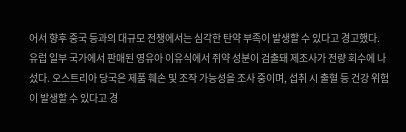어서 향후 중국 등과의 대규모 전쟁에서는 심각한 탄약 부족이 발생할 수 있다고 경고했다.
유럽 일부 국가에서 판매된 영유아 이유식에서 쥐약 성분이 검출돼 제조사가 전량 회수에 나섰다. 오스트리아 당국은 제품 훼손 및 조작 가능성을 조사 중이며, 섭취 시 출혈 등 건강 위험이 발생할 수 있다고 경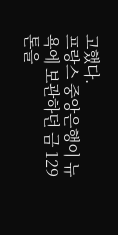고했다.
프랑스 중앙은행이 뉴욕에 보관하던 금 129톤을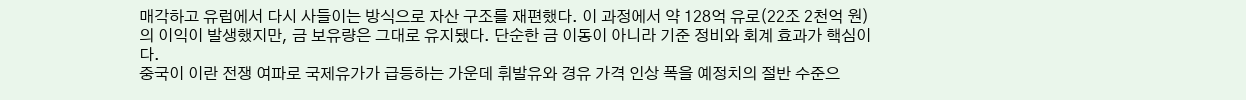매각하고 유럽에서 다시 사들이는 방식으로 자산 구조를 재편했다. 이 과정에서 약 128억 유로(22조 2천억 원)의 이익이 발생했지만, 금 보유량은 그대로 유지됐다. 단순한 금 이동이 아니라 기준 정비와 회계 효과가 핵심이다.
중국이 이란 전쟁 여파로 국제유가가 급등하는 가운데 휘발유와 경유 가격 인상 폭을 예정치의 절반 수준으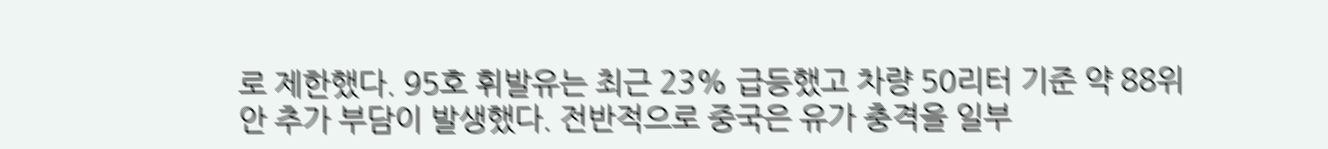로 제한했다. 95호 휘발유는 최근 23% 급등했고 차량 50리터 기준 약 88위안 추가 부담이 발생했다. 전반적으로 중국은 유가 충격을 일부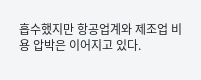흡수했지만 항공업계와 제조업 비용 압박은 이어지고 있다.